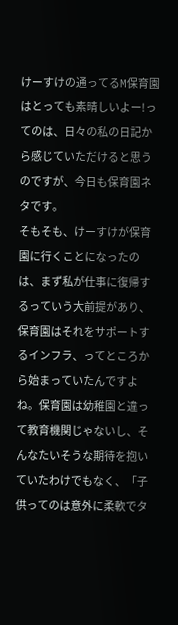けーすけの通ってるM保育園はとっても素晴しいよー!ってのは、日々の私の日記から感じていただけると思うのですが、今日も保育園ネタです。
そもそも、けーすけが保育園に行くことになったのは、まず私が仕事に復帰するっていう大前提があり、保育園はそれをサポートするインフラ、ってところから始まっていたんですよね。保育園は幼稚園と違って教育機関じゃないし、そんなたいそうな期待を抱いていたわけでもなく、「子供ってのは意外に柔軟でタ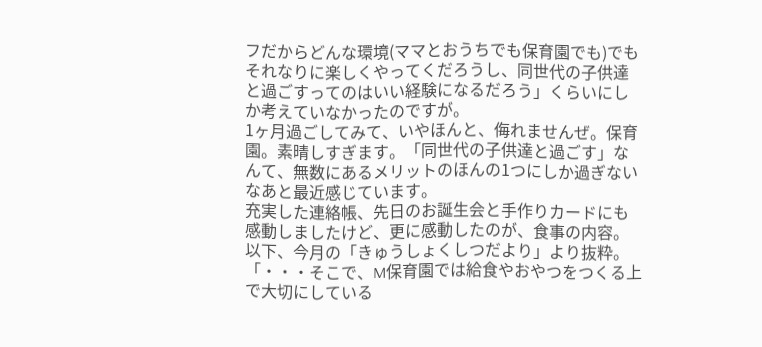フだからどんな環境(ママとおうちでも保育園でも)でもそれなりに楽しくやってくだろうし、同世代の子供達と過ごすってのはいい経験になるだろう」くらいにしか考えていなかったのですが。
1ヶ月過ごしてみて、いやほんと、侮れませんぜ。保育園。素晴しすぎます。「同世代の子供達と過ごす」なんて、無数にあるメリットのほんの1つにしか過ぎないなあと最近感じています。
充実した連絡帳、先日のお誕生会と手作りカードにも感動しましたけど、更に感動したのが、食事の内容。以下、今月の「きゅうしょくしつだより」より抜粋。
「・・・そこで、M保育園では給食やおやつをつくる上で大切にしている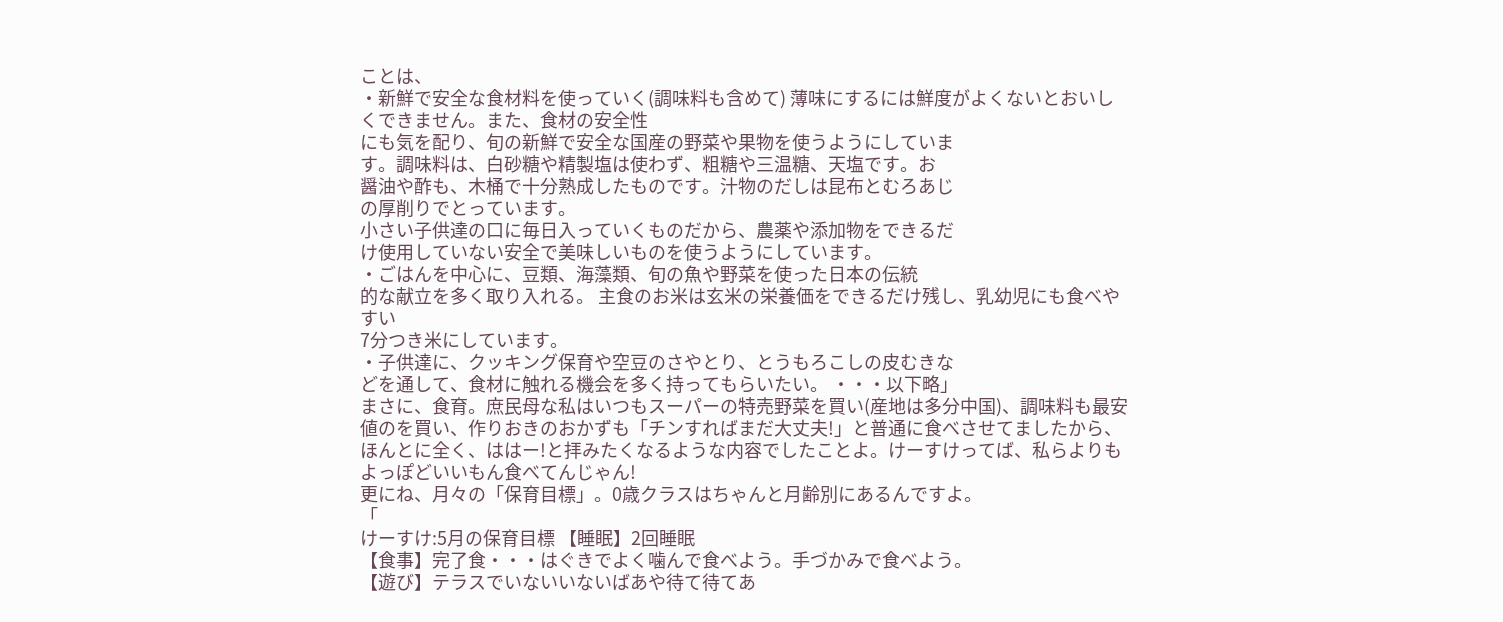ことは、
・新鮮で安全な食材料を使っていく(調味料も含めて) 薄味にするには鮮度がよくないとおいしくできません。また、食材の安全性
にも気を配り、旬の新鮮で安全な国産の野菜や果物を使うようにしていま
す。調味料は、白砂糖や精製塩は使わず、粗糖や三温糖、天塩です。お
醤油や酢も、木桶で十分熟成したものです。汁物のだしは昆布とむろあじ
の厚削りでとっています。
小さい子供達の口に毎日入っていくものだから、農薬や添加物をできるだ
け使用していない安全で美味しいものを使うようにしています。
・ごはんを中心に、豆類、海藻類、旬の魚や野菜を使った日本の伝統
的な献立を多く取り入れる。 主食のお米は玄米の栄養価をできるだけ残し、乳幼児にも食べやすい
7分つき米にしています。
・子供達に、クッキング保育や空豆のさやとり、とうもろこしの皮むきな
どを通して、食材に触れる機会を多く持ってもらいたい。 ・・・以下略」
まさに、食育。庶民母な私はいつもスーパーの特売野菜を買い(産地は多分中国)、調味料も最安値のを買い、作りおきのおかずも「チンすればまだ大丈夫!」と普通に食べさせてましたから、ほんとに全く、ははー!と拝みたくなるような内容でしたことよ。けーすけってば、私らよりもよっぽどいいもん食べてんじゃん!
更にね、月々の「保育目標」。0歳クラスはちゃんと月齢別にあるんですよ。
「
けーすけ:5月の保育目標 【睡眠】2回睡眠
【食事】完了食・・・はぐきでよく噛んで食べよう。手づかみで食べよう。
【遊び】テラスでいないいないばあや待て待てあ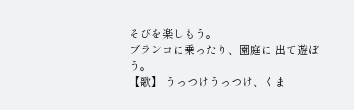そびを楽しもう。
ブランコに乗ったり、園庭に 出て遊ぼう。
【歌】 うっつけうっつけ、くま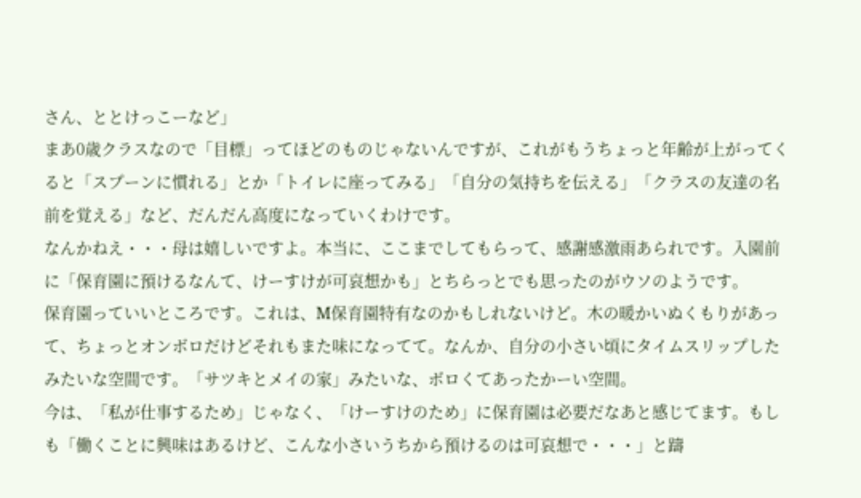さん、ととけっこーなど」
まあ0歳クラスなので「目標」ってほどのものじゃないんですが、これがもうちょっと年齢が上がってくると「スプーンに慣れる」とか「トイレに座ってみる」「自分の気持ちを伝える」「クラスの友達の名前を覚える」など、だんだん高度になっていくわけです。
なんかねえ・・・母は嬉しいですよ。本当に、ここまでしてもらって、感謝感激雨あられです。入園前に「保育園に預けるなんて、けーすけが可哀想かも」とちらっとでも思ったのがウソのようです。
保育園っていいところです。これは、M保育園特有なのかもしれないけど。木の暖かいぬくもりがあって、ちょっとオンボロだけどそれもまた味になってて。なんか、自分の小さい頃にタイムスリップしたみたいな空間です。「サツキとメイの家」みたいな、ボロくてあったかーい空間。
今は、「私が仕事するため」じゃなく、「けーすけのため」に保育園は必要だなあと感じてます。もしも「働くことに興味はあるけど、こんな小さいうちから預けるのは可哀想で・・・」と躊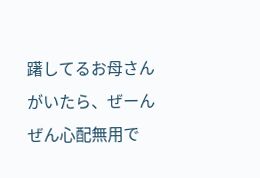躇してるお母さんがいたら、ぜーんぜん心配無用で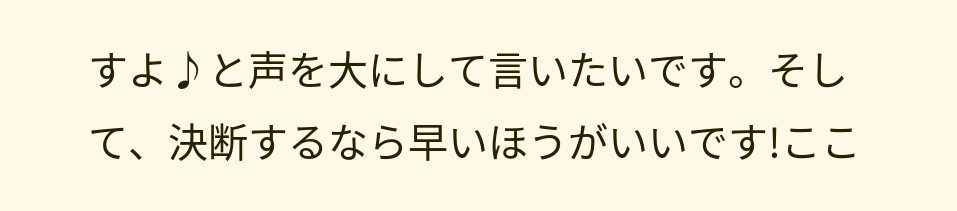すよ♪と声を大にして言いたいです。そして、決断するなら早いほうがいいです!ここ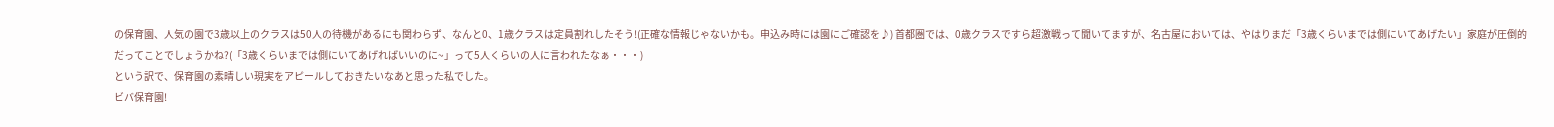の保育園、人気の園で3歳以上のクラスは50人の待機があるにも関わらず、なんと0、1歳クラスは定員割れしたそう!(正確な情報じゃないかも。申込み時には園にご確認を♪) 首都圏では、0歳クラスですら超激戦って聞いてますが、名古屋においては、やはりまだ「3歳くらいまでは側にいてあげたい」家庭が圧倒的だってことでしょうかね?(「3歳くらいまでは側にいてあげればいいのに~」って5人くらいの人に言われたなぁ・・・)
という訳で、保育園の素晴しい現実をアピールしておきたいなあと思った私でした。
ビバ保育園!